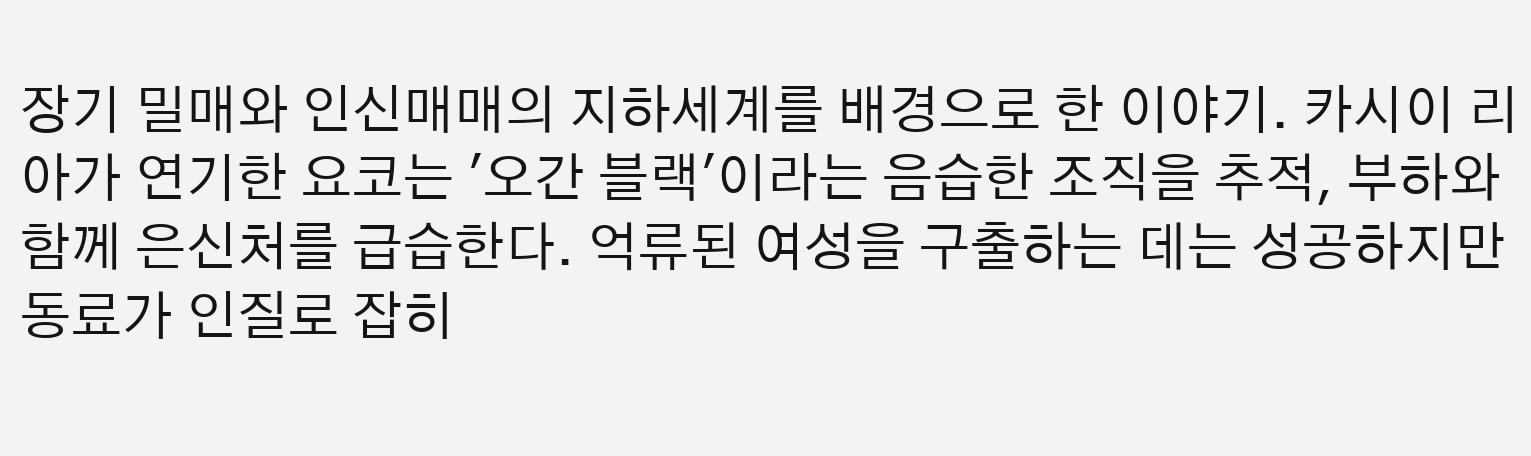장기 밀매와 인신매매의 지하세계를 배경으로 한 이야기. 카시이 리아가 연기한 요코는 '오간 블랙'이라는 음습한 조직을 추적, 부하와 함께 은신처를 급습한다. 억류된 여성을 구출하는 데는 성공하지만 동료가 인질로 잡히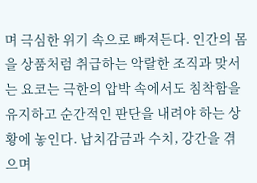며 극심한 위기 속으로 빠져든다. 인간의 몸을 상품처럼 취급하는 악랄한 조직과 맞서는 요코는 극한의 압박 속에서도 침착함을 유지하고 순간적인 판단을 내려야 하는 상황에 놓인다. 납치감금과 수치, 강간을 겪으며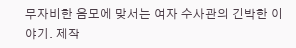무자비한 음모에 맞서는 여자 수사관의 긴박한 이야기. 제작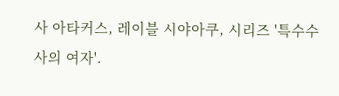사 아타커스, 레이블 시야아쿠, 시리즈 '특수수사의 여자'.